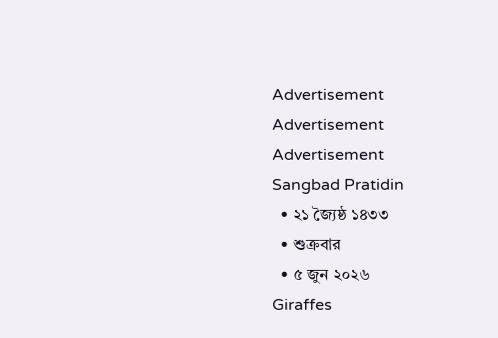Advertisement
Advertisement
Advertisement
Sangbad Pratidin
  • ২১ জ্যৈষ্ঠ ১৪৩৩
  • শুক্রবার
  • ৫ জুন ২০২৬
Giraffes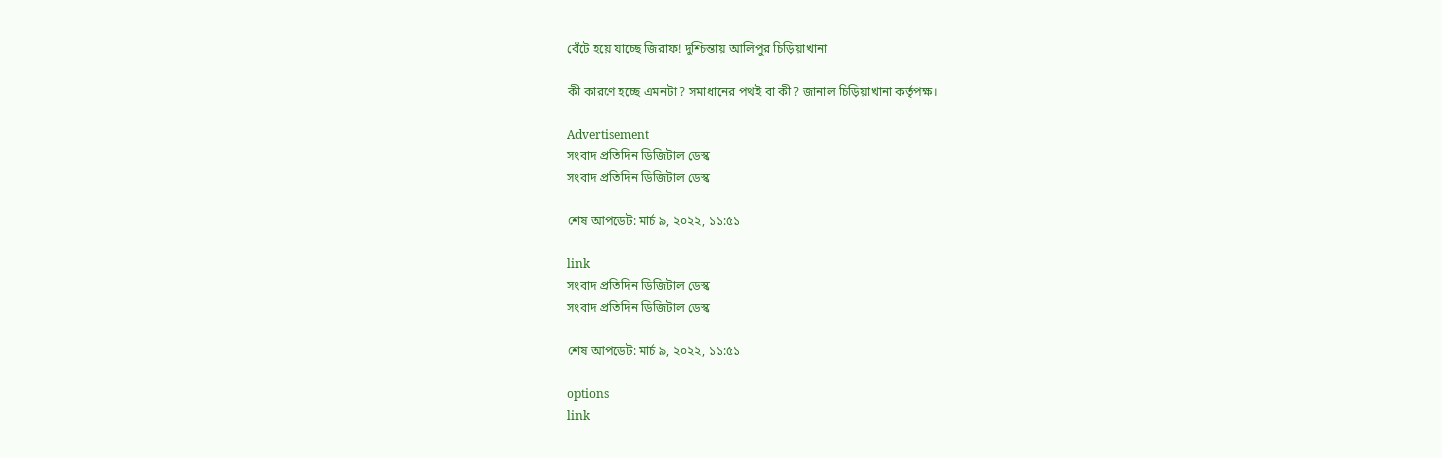বেঁটে হয়ে যাচ্ছে জিরাফ! দুশ্চিন্তায় আলিপুর চিড়িয়াখানা

কী কারণে হচ্ছে এমনটা? সমাধানের পথই বা কী? জানাল চিড়িয়াখানা কর্তৃপক্ষ।

Advertisement
সংবাদ প্রতিদিন ডিজিটাল ডেস্ক
সংবাদ প্রতিদিন ডিজিটাল ডেস্ক

শেষ আপডেট: মার্চ ৯, ২০২২, ১১:৫১

link
সংবাদ প্রতিদিন ডিজিটাল ডেস্ক
সংবাদ প্রতিদিন ডিজিটাল ডেস্ক

শেষ আপডেট: মার্চ ৯, ২০২২, ১১:৫১

options
link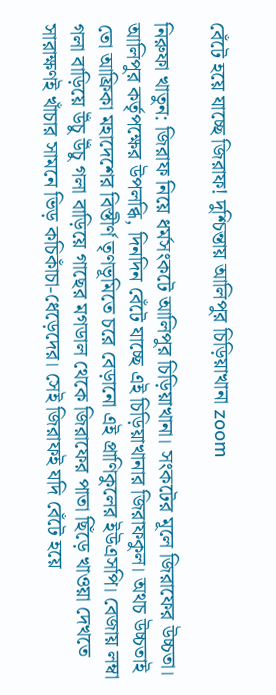বেঁটে হয়ে যাচ্ছে জিরাফ! দুশ্চিন্তায় আলিপুর চিড়িয়াখানা zoom

নিরুফা খাতুন: জিরাফ নিয়ে ধর্মসংকটে আলিপুর চিড়িয়াখানা। সংকটের মূলে জিরাফের উচ্চতা। আলিপুর কর্তৃপক্ষের উপলব্ধি, দিনদিন বেঁটে যাচ্ছে এই চিড়িয়াখানার জিরাফকুল। অথচ উচ্চতাই তো আফ্রিকা মহাদেশের বিস্তীর্ণ তৃণভূমিতে চরে বেড়ানো এই প্রাণিকুলের ইউএসপি। বেজায় লম্বা গলা বাড়িয়ে উঁচু উঁচু গলা বাড়িয়ে গাছের মগডাল থেকে জিরাফের পাতা ছিঁড়ে খাওয়া দেখতে সারাক্ষণই খাঁচার সামনে ভিড় কচিকাঁচা-ধেড়েদের। সেই জিরাফই যদি বেঁটে হয়ে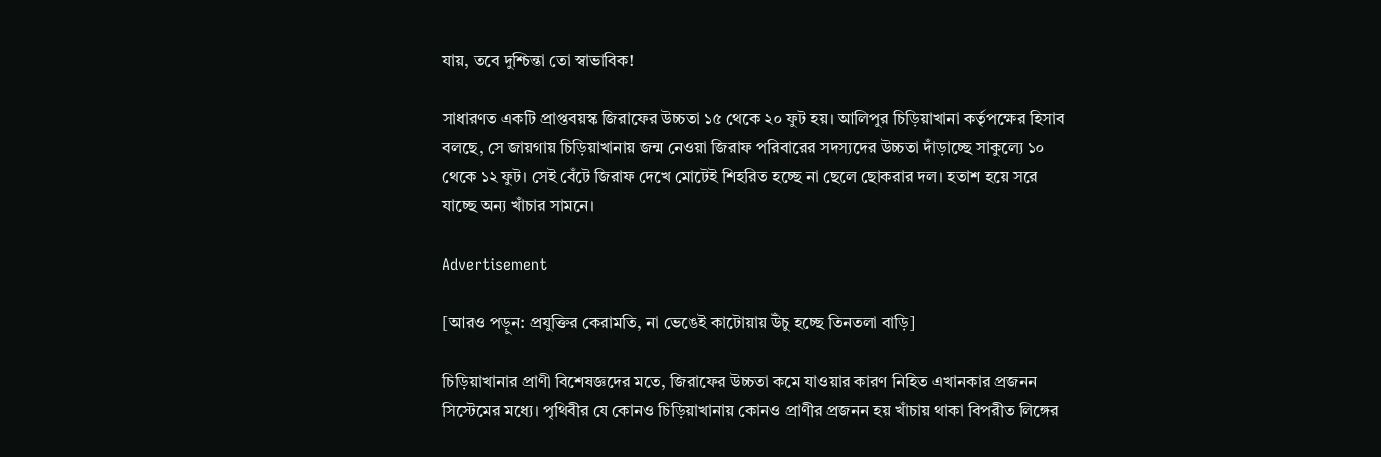যায়, তবে দুশ্চিন্তা তো স্বাভাবিক!

সাধারণত একটি প্রাপ্তবয়স্ক জিরাফের উচ্চতা ১৫ থেকে ২০ ফুট হয়। আলিপুর চিড়িয়াখানা কর্তৃপক্ষের হিসাব বলছে, সে জায়গায় চিড়িয়াখানায় জন্ম নেওয়া জিরাফ পরিবারের সদস্যদের উচ্চতা দাঁড়াচ্ছে সাকুল্যে ১০ থেকে ১২ ফুট। সেই বেঁটে জিরাফ দেখে মোটেই শিহরিত হচ্ছে না ছেলে ছোকরার দল। হতাশ হয়ে সরে যাচ্ছে অন্য খাঁচার সামনে।

Advertisement

[আরও পড়ুন: প্রযুক্তির কেরামতি, না ভেঙেই কাটোয়ায় উঁচু হচ্ছে তিনতলা বাড়ি]

চিড়িয়াখানার প্রাণী বিশেষজ্ঞদের মতে, জিরাফের উচ্চতা কমে যাওয়ার কারণ নিহিত এখানকার প্রজনন সিস্টেমের মধ্যে। পৃথিবীর যে কোনও চিড়িয়াখানায় কোনও প্রাণীর প্রজনন হয় খাঁচায় থাকা বিপরীত লিঙ্গের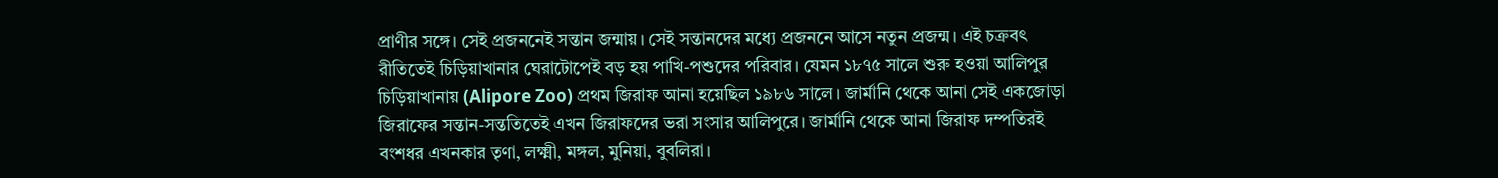প্রাণীর সঙ্গে। সেই প্রজননেই সন্তান জন্মায়। সেই সন্তানদের মধ্যে প্রজননে আসে নতুন প্রজন্ম। এই চক্রবৎ রীতিতেই চিড়িয়াখানার ঘেরাটোপেই বড় হয় পাখি-পশুদের পরিবার। যেমন ১৮৭৫ সালে শুরু হওয়া আলিপুর চিড়িয়াখানায় (Alipore Zoo) প্রথম জিরাফ আনা হয়েছিল ১৯৮৬ সালে। জার্মানি থেকে আনা সেই একজোড়া জিরাফের সন্তান-সন্ততিতেই এখন জিরাফদের ভরা সংসার আলিপুরে। জার্মানি থেকে আনা জিরাফ দম্পতিরই বংশধর এখনকার তৃণা, লক্ষ্মী, মঙ্গল, মুনিয়া, বুবলিরা।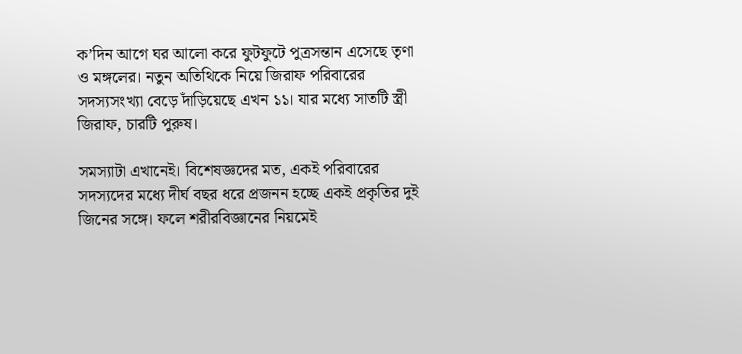ক’দিন আগে ঘর আলো করে ফুটফুটে পুত্রসন্তান এসেছে তৃণা ও মঙ্গলের। নতুন অতিথিকে নিয়ে জিরাফ পরিবারের সদস্যসংখ্যা বেড়ে দাঁড়িয়েছে এখন ১১। যার মধ্যে সাতটি স্ত্রী জিরাফ, চারটি পুরুষ।

সমস্যাটা এখানেই। বিশেষজ্ঞদের মত, একই পরিবারের সদস্যদের মধ্যে দীর্ঘ বছর ধরে প্রজনন হচ্ছে একই প্রকৃতির দুই জিনের সঙ্গে। ফলে শরীরবিজ্ঞানের নিয়মেই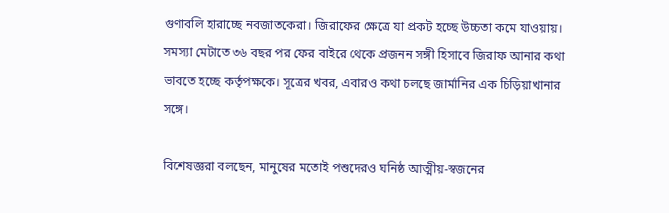গুণাবলি হারাচ্ছে নবজাতকেরা। জিরাফের ক্ষেত্রে যা প্রকট হচ্ছে উচ্চতা কমে যাওয়ায়। সমস্যা মেটাতে ৩৬ বছর পর ফের বাইরে থেকে প্রজনন সঙ্গী হিসাবে জিরাফ আনার কথা ভাবতে হচ্ছে কর্তৃপক্ষকে। সূত্রের খবর, এবারও কথা চলছে জার্মানির এক চিড়িয়াখানার সঙ্গে।

বিশেষজ্ঞরা বলছেন, মানুষের মতোই পশুদেরও ঘনিষ্ঠ আত্মীয়-স্বজনের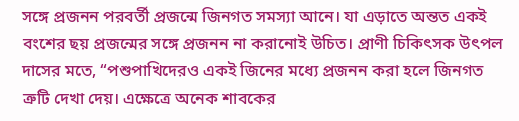সঙ্গে প্রজনন পরবর্তী প্রজন্মে জিনগত সমস্যা আনে। যা এড়াতে অন্তত এক‌ই বংশের ছয় প্রজন্মের সঙ্গে প্রজনন না করানোই উচিত। প্রাণী চিকিৎসক উৎপল দাসের মতে, “পশুপাখিদেরও এক‌ই জিনের মধ্যে প্রজনন করা হলে জিনগত ত্রুটি দেখা দেয়। এক্ষেত্রে অনেক শাবকের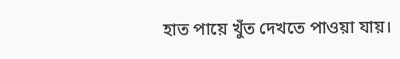হাত পায়ে খুঁত দেখতে পাওয়া যায়।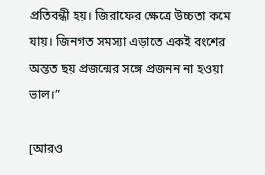প্রতিবন্ধী হয়। জিরাফের ক্ষেত্রে উচ্চতা কমে যায়। জিনগত সমস্যা এড়াতে একই বংশের অন্তত ছয় প্রজন্মের সঙ্গে প্রজনন না হওয়া ভাল।”

[আরও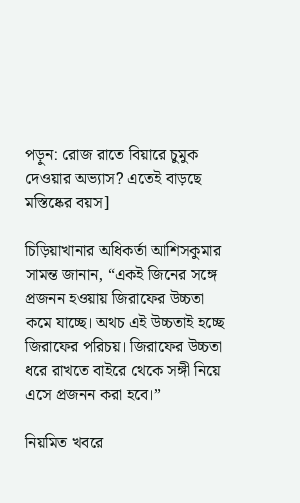পড়ুন: রোজ রাতে বিয়ারে চুমুক দেওয়ার অভ্যাস? এতেই বাড়ছে মস্তিষ্কের বয়স]

চিড়িয়াখানার অধিকর্তা আশিসকুমার সামন্ত জানান, “একই জিনের সঙ্গে প্রজনন হওয়ায় জিরাফের উচ্চতা কমে যাচ্ছে। অথচ এই উচ্চতাই হচ্ছে জিরাফের পরিচয়। জিরাফের উচ্চতা ধরে রাখতে বাইরে থেকে সঙ্গী নিয়ে এসে প্রজনন করা হবে।”

নিয়মিত খবরে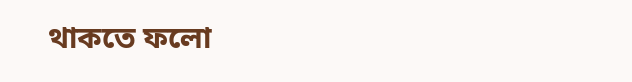থাকতে ফলো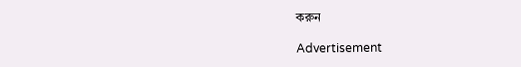করুন

Advertisement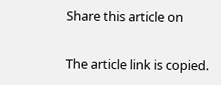Share this article on

The article link is copied.